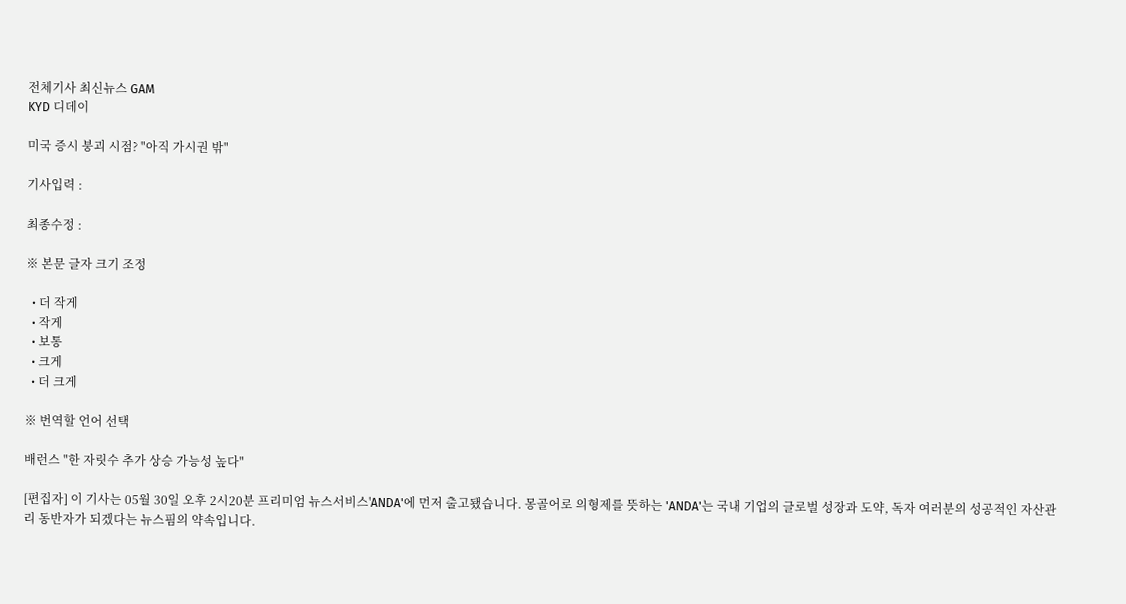전체기사 최신뉴스 GAM
KYD 디데이

미국 증시 붕괴 시점? "아직 가시권 밖"

기사입력 :

최종수정 :

※ 본문 글자 크기 조정

  • 더 작게
  • 작게
  • 보통
  • 크게
  • 더 크게

※ 번역할 언어 선택

배런스 "한 자릿수 추가 상승 가능성 높다"

[편집자] 이 기사는 05월 30일 오후 2시20분 프리미엄 뉴스서비스'ANDA'에 먼저 출고됐습니다. 몽골어로 의형제를 뜻하는 'ANDA'는 국내 기업의 글로벌 성장과 도약, 독자 여러분의 성공적인 자산관리 동반자가 되겠다는 뉴스핌의 약속입니다.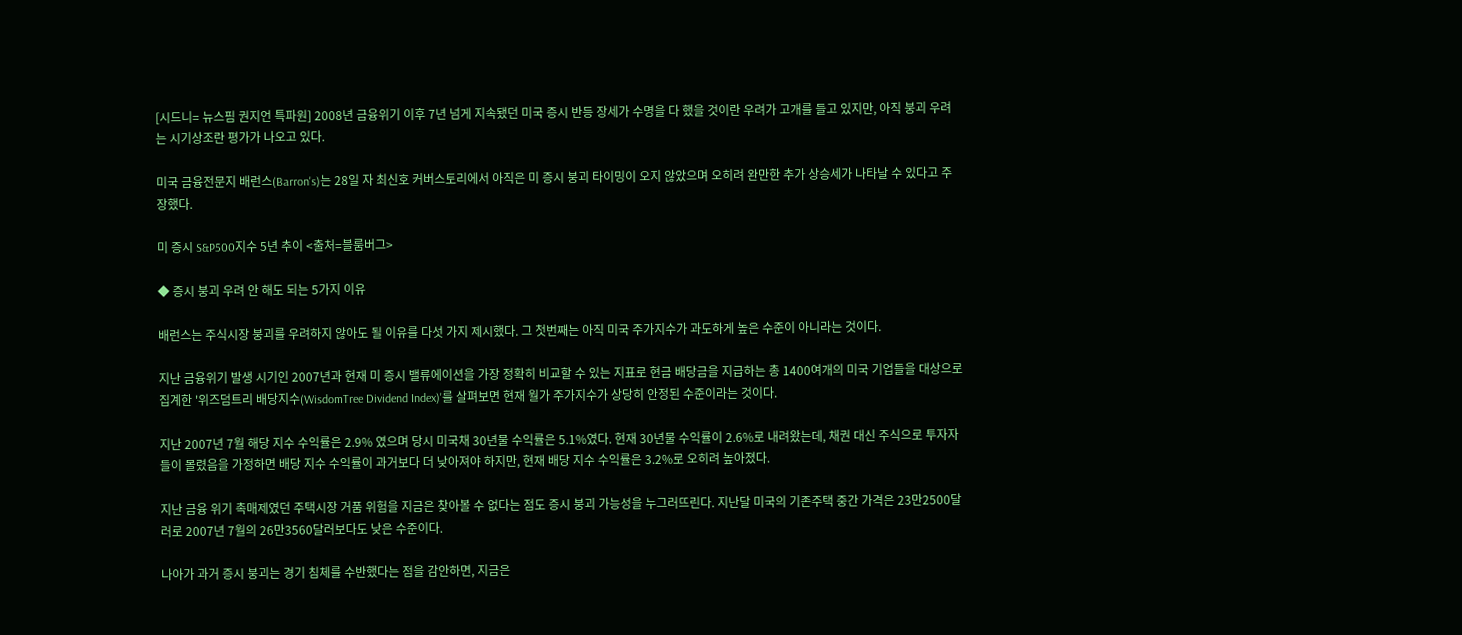[시드니= 뉴스핌 권지언 특파원] 2008년 금융위기 이후 7년 넘게 지속됐던 미국 증시 반등 장세가 수명을 다 했을 것이란 우려가 고개를 들고 있지만, 아직 붕괴 우려는 시기상조란 평가가 나오고 있다.

미국 금융전문지 배런스(Barron's)는 28일 자 최신호 커버스토리에서 아직은 미 증시 붕괴 타이밍이 오지 않았으며 오히려 완만한 추가 상승세가 나타날 수 있다고 주장했다.

미 증시 S&P500지수 5년 추이 <출처=블룸버그>

◆ 증시 붕괴 우려 안 해도 되는 5가지 이유

배런스는 주식시장 붕괴를 우려하지 않아도 될 이유를 다섯 가지 제시했다. 그 첫번째는 아직 미국 주가지수가 과도하게 높은 수준이 아니라는 것이다.

지난 금융위기 발생 시기인 2007년과 현재 미 증시 밸류에이션을 가장 정확히 비교할 수 있는 지표로 현금 배당금을 지급하는 총 1400여개의 미국 기업들을 대상으로 집계한 '위즈덤트리 배당지수(WisdomTree Dividend Index)'를 살펴보면 현재 월가 주가지수가 상당히 안정된 수준이라는 것이다.

지난 2007년 7월 해당 지수 수익률은 2.9% 였으며 당시 미국채 30년물 수익률은 5.1%였다. 현재 30년물 수익률이 2.6%로 내려왔는데, 채권 대신 주식으로 투자자들이 몰렸음을 가정하면 배당 지수 수익률이 과거보다 더 낮아져야 하지만, 현재 배당 지수 수익률은 3.2%로 오히려 높아졌다.

지난 금융 위기 촉매제였던 주택시장 거품 위험을 지금은 찾아볼 수 없다는 점도 증시 붕괴 가능성을 누그러뜨린다. 지난달 미국의 기존주택 중간 가격은 23만2500달러로 2007년 7월의 26만3560달러보다도 낮은 수준이다.

나아가 과거 증시 붕괴는 경기 침체를 수반했다는 점을 감안하면, 지금은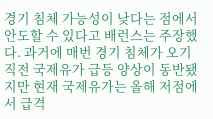경기 침체 가능성이 낮다는 점에서 안도할 수 있다고 배런스는 주장했다. 과거에 매번 경기 침체가 오기 직전 국제유가 급등 양상이 동반됐지만 현재 국제유가는 올해 저점에서 급격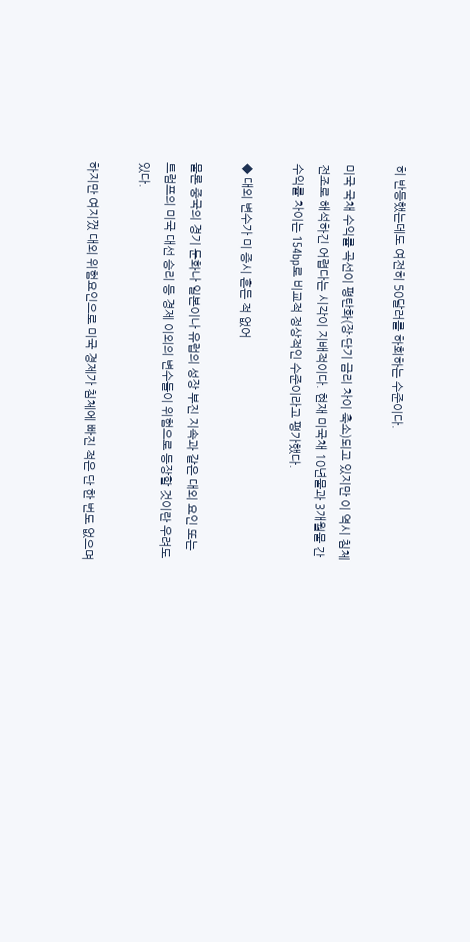히 반등했는데도 여전히 50달러를 하회하는 수준이다.

미국 국채 수익률 곡선이 평탄화(장·단기 금리 차이 축소)되고 있지만 이 역시 침체 전조로 해석하긴 어렵다는 시각이 지배적이다. 현재 미국채 10년물과 3개월물 간 수익률 차이는 154bp로 비교적 정상적인 수준이라고 평가했다.

◆ 대외 변수가 미 증시 흔든 적 없어

물론 중국의 경기 둔화나 일본이나 유럽의 성장 부진 지속과 같은 대외 요인 또는 트럼프의 미국 대선 승리 등 경제 이외의 변수들이 위험으로 등장할 것이란 우려도 있다.

하지만 여지껐 대외 위험요인으로 미국 경제가 침체에 빠진 적은 단 한 번도 없으며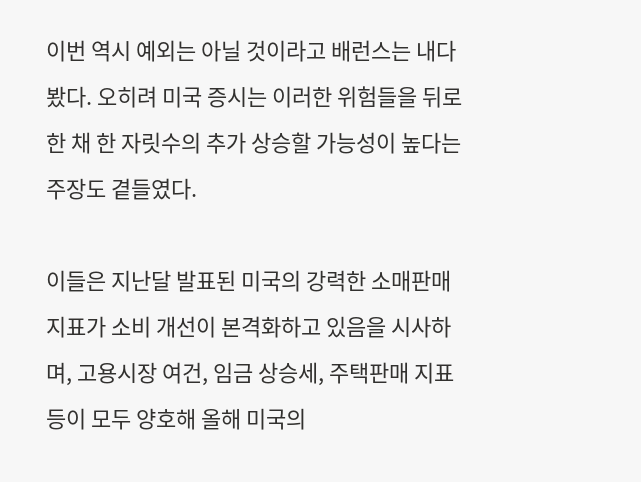이번 역시 예외는 아닐 것이라고 배런스는 내다봤다. 오히려 미국 증시는 이러한 위험들을 뒤로 한 채 한 자릿수의 추가 상승할 가능성이 높다는 주장도 곁들였다.

이들은 지난달 발표된 미국의 강력한 소매판매 지표가 소비 개선이 본격화하고 있음을 시사하며, 고용시장 여건, 임금 상승세, 주택판매 지표 등이 모두 양호해 올해 미국의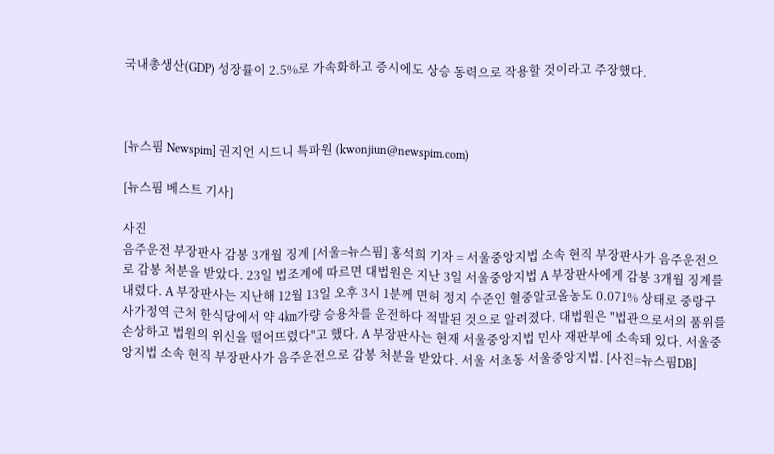국내총생산(GDP) 성장률이 2.5%로 가속화하고 증시에도 상승 동력으로 작용할 것이라고 주장했다.



[뉴스핌 Newspim] 권지언 시드니 특파원 (kwonjiun@newspim.com)

[뉴스핌 베스트 기사]

사진
음주운전 부장판사 감봉 3개월 징계 [서울=뉴스핌] 홍석희 기자 = 서울중앙지법 소속 현직 부장판사가 음주운전으로 감봉 처분을 받았다. 23일 법조계에 따르면 대법원은 지난 3일 서울중앙지법 A 부장판사에게 감봉 3개월 징계를 내렸다. A 부장판사는 지난해 12월 13일 오후 3시 1분께 면허 정지 수준인 혈중알코올농도 0.071% 상태로 중랑구 사가정역 근처 한식당에서 약 4㎞가량 승용차를 운전하다 적발된 것으로 알려졌다. 대법원은 "법관으로서의 품위를 손상하고 법원의 위신을 떨어뜨렸다"고 했다. A 부장판사는 현재 서울중앙지법 민사 재판부에 소속돼 있다. 서울중앙지법 소속 현직 부장판사가 음주운전으로 감봉 처분을 받았다. 서울 서초동 서울중앙지법. [사진=뉴스핌DB]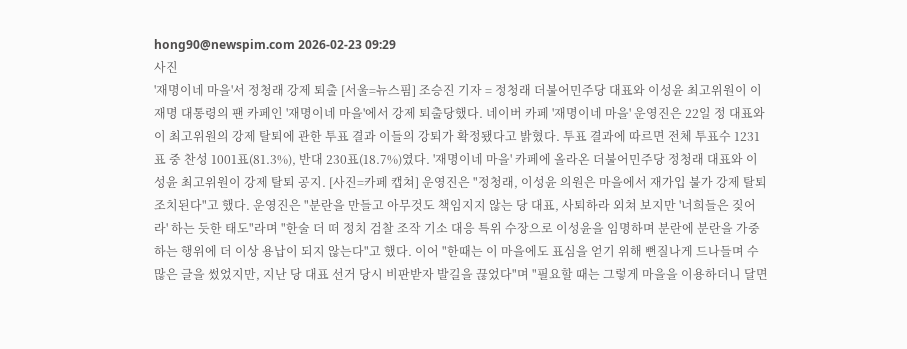hong90@newspim.com 2026-02-23 09:29
사진
'재명이네 마을'서 정청래 강제 퇴출 [서울=뉴스핌] 조승진 기자 = 정청래 더불어민주당 대표와 이성윤 최고위원이 이재명 대통령의 팬 카페인 '재명이네 마을'에서 강제 퇴출당했다. 네이버 카페 '재명이네 마을' 운영진은 22일 정 대표와 이 최고위원의 강제 탈퇴에 관한 투표 결과 이들의 강퇴가 확정됐다고 밝혔다. 투표 결과에 따르면 전체 투표수 1231표 중 찬성 1001표(81.3%), 반대 230표(18.7%)였다. '재명이네 마을' 카페에 올라온 더불어민주당 정청래 대표와 이성윤 최고위원이 강제 탈퇴 공지. [사진=카페 캡쳐] 운영진은 "정청래, 이성윤 의원은 마을에서 재가입 불가 강제 탈퇴 조치된다"고 했다. 운영진은 "분란을 만들고 아무것도 책임지지 않는 당 대표, 사퇴하라 외쳐 보지만 '너희들은 짖어라' 하는 듯한 태도"라며 "한술 더 떠 정치 검찰 조작 기소 대응 특위 수장으로 이성윤을 임명하며 분란에 분란을 가중하는 행위에 더 이상 용납이 되지 않는다"고 했다. 이어 "한때는 이 마을에도 표심을 얻기 위해 뻔질나게 드나들며 수많은 글을 썼었지만, 지난 당 대표 선거 당시 비판받자 발길을 끊었다"며 "필요할 때는 그렇게 마을을 이용하더니 달면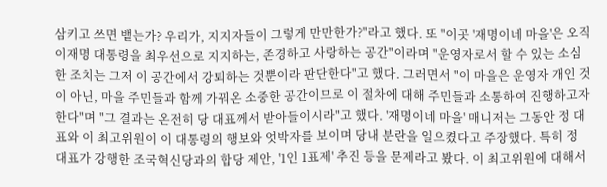삼키고 쓰면 뱉는가? 우리가, 지지자들이 그렇게 만만한가?"라고 했다. 또 "이곳 '재명이네 마을'은 오직 이재명 대통령을 최우선으로 지지하는, 존경하고 사랑하는 공간"이라며 "운영자로서 할 수 있는 소심한 조치는 그저 이 공간에서 강퇴하는 것뿐이라 판단한다"고 했다. 그러면서 "이 마을은 운영자 개인 것이 아닌, 마을 주민들과 함께 가꿔온 소중한 공간이므로 이 절차에 대해 주민들과 소통하여 진행하고자 한다"며 "그 결과는 온전히 당 대표께서 받아들이시라"고 했다. '재명이네 마을' 매니저는 그동안 정 대표와 이 최고위원이 이 대통령의 행보와 엇박자를 보이며 당내 분란을 일으켰다고 주장했다. 특히 정 대표가 강행한 조국혁신당과의 합당 제안, '1인 1표제' 추진 등을 문제라고 봤다. 이 최고위원에 대해서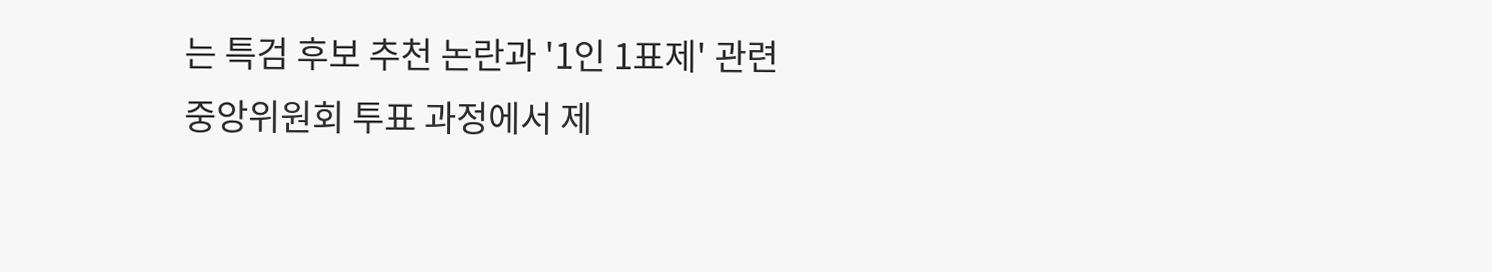는 특검 후보 추천 논란과 '1인 1표제' 관련 중앙위원회 투표 과정에서 제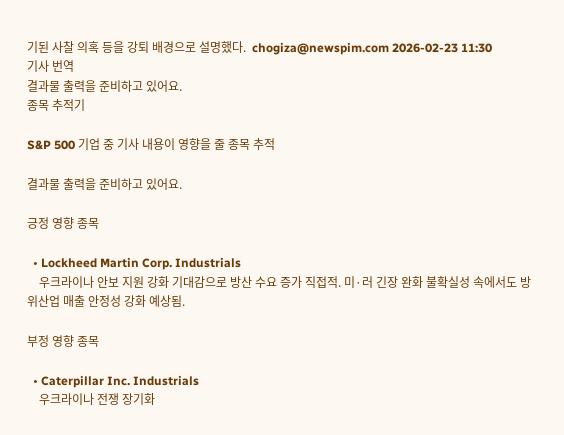기된 사찰 의혹 등을 강퇴 배경으로 설명했다.  chogiza@newspim.com 2026-02-23 11:30
기사 번역
결과물 출력을 준비하고 있어요.
종목 추적기

S&P 500 기업 중 기사 내용이 영향을 줄 종목 추적

결과물 출력을 준비하고 있어요.

긍정 영향 종목

  • Lockheed Martin Corp. Industrials
    우크라이나 안보 지원 강화 기대감으로 방산 수요 증가 직접적. 미·러 긴장 완화 불확실성 속에서도 방위산업 매출 안정성 강화 예상됨.

부정 영향 종목

  • Caterpillar Inc. Industrials
    우크라이나 전쟁 장기화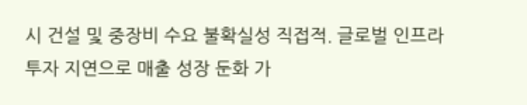시 건설 및 중장비 수요 불확실성 직접적. 글로벌 인프라 투자 지연으로 매출 성장 둔화 가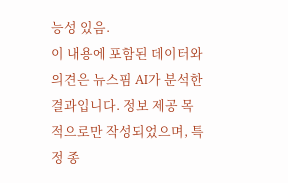능성 있음.
이 내용에 포함된 데이터와 의견은 뉴스핌 AI가 분석한 결과입니다. 정보 제공 목적으로만 작성되었으며, 특정 종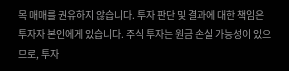목 매매를 권유하지 않습니다. 투자 판단 및 결과에 대한 책임은 투자자 본인에게 있습니다. 주식 투자는 원금 손실 가능성이 있으므로, 투자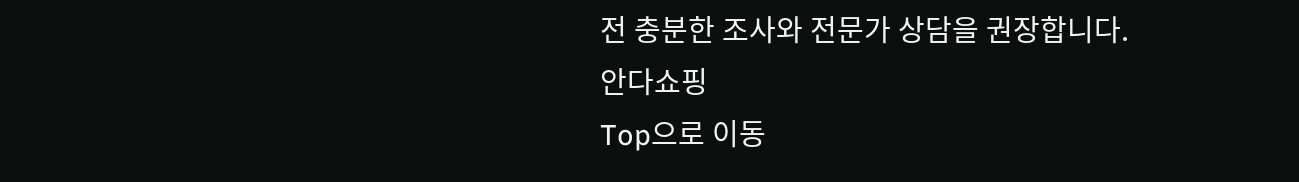전 충분한 조사와 전문가 상담을 권장합니다.
안다쇼핑
Top으로 이동